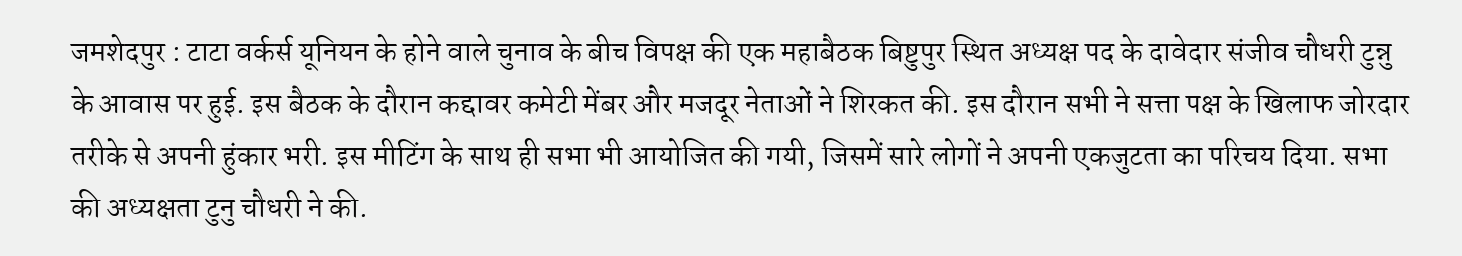जमशेदपुर : टाटा वर्कर्स यूनियन के होने वाले चुनाव के बीच विपक्ष की एक महाबैठक बिष्टुपुर स्थित अध्यक्ष पद के दावेदार संजीव चौधरी टुन्नु के आवास पर हुई. इस बैठक के दौरान कद्दावर कमेटी मेंबर और मजदूर नेताओं ने शिरकत की. इस दौरान सभी ने सत्ता पक्ष के खिलाफ जोरदार तरीके से अपनी हुंकार भरी. इस मीटिंग के साथ ही सभा भी आयोजित की गयी, जिसमें सारे लोगों ने अपनी एकजुटता का परिचय दिया. सभा की अध्यक्षता टुनु चौधरी ने की.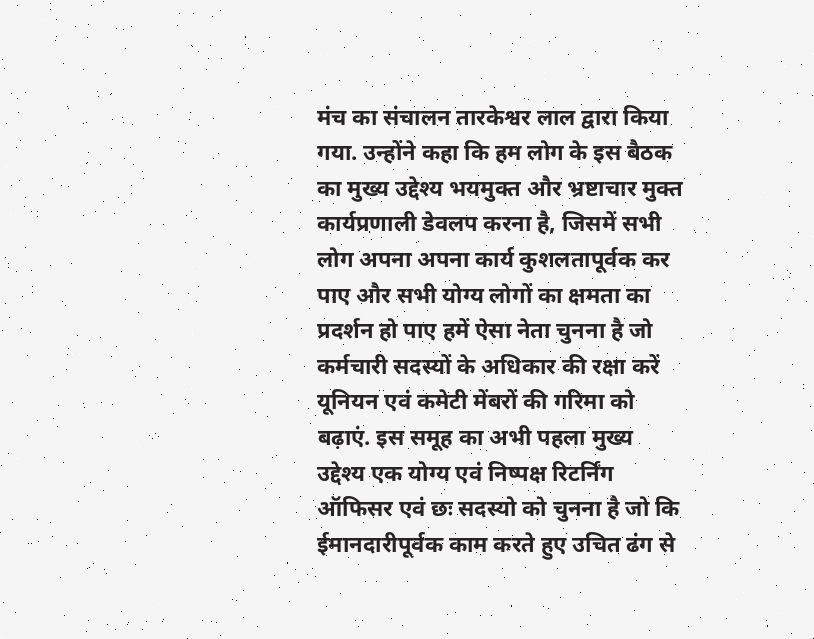मंच का संचालन तारकेश्वर लाल द्वारा किया गया. उन्होंने कहा कि हम लोग के इस बैठक का मुख्य उद्देश्य भयमुक्त और भ्रष्टाचार मुक्त कार्यप्रणाली डेवलप करना है, जिसमें सभी लोग अपना अपना कार्य कुशलतापूर्वक कर पाए और सभी योग्य लोगों का क्षमता का प्रदर्शन हो पाए हमें ऐसा नेता चुनना है जो कर्मचारी सदस्यों के अधिकार की रक्षा करें यूनियन एवं कमेटी मेंबरों की गरिमा को बढ़ाएं. इस समूह का अभी पहला मुख्य उद्देश्य एक योग्य एवं निष्पक्ष रिटर्निंग ऑफिसर एवं छः सदस्यो को चुनना है जो कि ईमानदारीपूर्वक काम करते हुए उचित ढंग से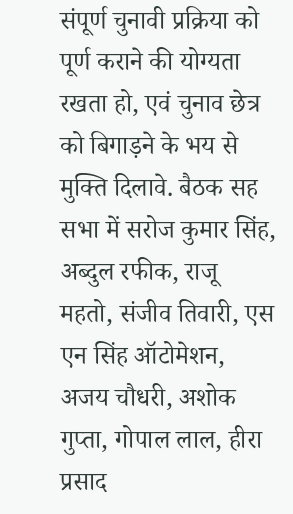संपूर्ण चुनावी प्रक्रिया को पूर्ण कराने की योग्यता रखता हो, एवं चुनाव छेत्र को बिगाड़ने के भय से मुक्ति दिलावे. बैठक सह सभा में सरोज कुमार सिंह, अब्दुल रफीक, राजू महतो, संजीव तिवारी, एस एन सिंह ऑटोमेशन, अजय चौधरी, अशोक गुप्ता, गोपाल लाल, हीरा प्रसाद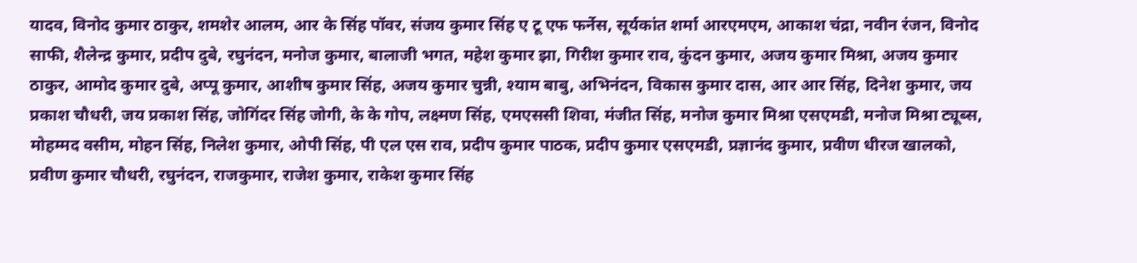यादव, विनोद कुमार ठाकुर, शमशेर आलम, आर के सिंह पॉवर, संजय कुमार सिंह ए टू एफ फर्नेस, सूर्यकांत शर्मा आरएमएम, आकाश चंद्रा, नवीन रंजन, विनोद साफी, शैलेन्द्र कुमार, प्रदीप दुबे, रघुनंदन, मनोज कुमार, बालाजी भगत, महेश कुमार झा, गिरीश कुमार राव, कुंदन कुमार, अजय कुमार मिश्रा, अजय कुमार ठाकुर, आमोद कुमार दुबे, अप्पू कुमार, आशीष कुमार सिंह, अजय कुमार चुन्नी, श्याम बाबु, अभिनंदन, विकास कुमार दास, आर आर सिंह, दिनेश कुमार, जय प्रकाश चौधरी, जय प्रकाश सिंह, जोगिंदर सिंह जोगी, के के गोप, लक्ष्मण सिंह, एमएससी शिवा, मंजीत सिंह, मनोज कुमार मिश्रा एसएमडी, मनोज मिश्रा ट्यूब्स, मोहम्मद वसीम, मोहन सिंह, निलेश कुमार, ओपी सिंह, पी एल एस राव, प्रदीप कुमार पाठक, प्रदीप कुमार एसएमडी, प्रज्ञानंद कुमार, प्रवीण धीरज खालको, प्रवीण कुमार चौधरी, रघुनंदन, राजकुमार, राजेश कुमार, राकेश कुमार सिंह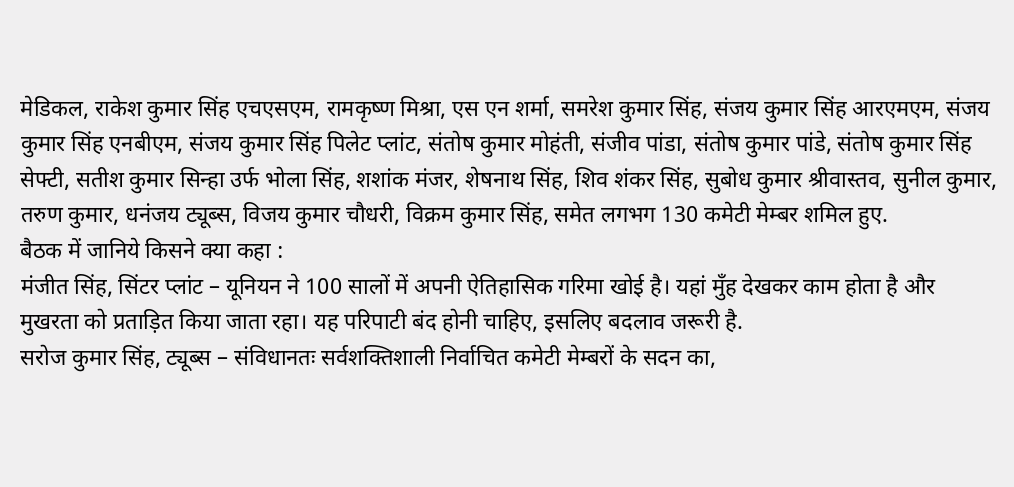मेडिकल, राकेश कुमार सिंह एचएसएम, रामकृष्ण मिश्रा, एस एन शर्मा, समरेश कुमार सिंह, संजय कुमार सिंह आरएमएम, संजय कुमार सिंह एनबीएम, संजय कुमार सिंह पिलेट प्लांट, संतोष कुमार मोहंती, संजीव पांडा, संतोष कुमार पांडे, संतोष कुमार सिंह सेफ्टी, सतीश कुमार सिन्हा उर्फ भोला सिंह, शशांक मंजर, शेषनाथ सिंह, शिव शंकर सिंह, सुबोध कुमार श्रीवास्तव, सुनील कुमार, तरुण कुमार, धनंजय ट्यूब्स, विजय कुमार चौधरी, विक्रम कुमार सिंह, समेत लगभग 130 कमेटी मेम्बर शमिल हुए.
बैठक में जानिये किसने क्या कहा :
मंजीत सिंह, सिंटर प्लांट – यूनियन ने 100 सालों में अपनी ऐतिहासिक गरिमा खोई है। यहां मुँह देखकर काम होता है और मुखरता को प्रताड़ित किया जाता रहा। यह परिपाटी बंद होनी चाहिए, इसलिए बदलाव जरूरी है.
सरोज कुमार सिंह, ट्यूब्स – संविधानतः सर्वशक्तिशाली निर्वाचित कमेटी मेम्बरों के सदन का,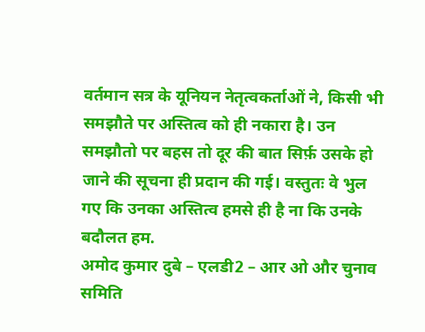वर्तमान सत्र के यूनियन नेतृत्वकर्ताओं ने, किसी भी समझौते पर अस्तित्व को ही नकारा है। उन समझौतो पर बहस तो दूर की बात सिर्फ़ उसके हो जाने की सूचना ही प्रदान की गई। वस्तुतः वे भुल गए कि उनका अस्तित्व हमसे ही है ना कि उनके बदौलत हम.
अमोद कुमार दुबे – एलडी2 – आर ओ और चुनाव समिति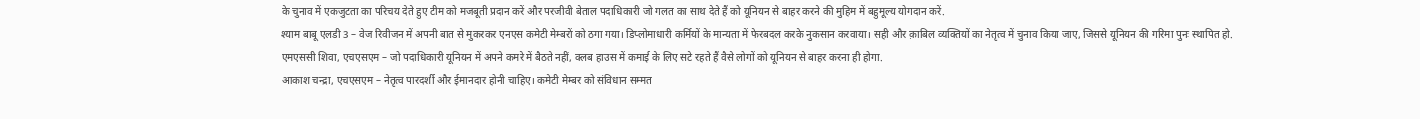के चुनाव में एकजुटता का परिचय देते हुए टीम को मजबूती प्रदान करें और परजीवी बेताल पदाधिकारी जो गलत का साथ देते हैं को यूनियन से बाहर करने की मुहिम में बहुमूल्य योगदान करें.
श्याम बाबू एलडी 3 – वेज रिवीजन में अपनी बात से मुकरकर एनएस कमेटी मेम्बरों को ठगा गया। डिप्लोमाधारी कर्मियों के मान्यता में फेरबदल करके नुकसान करवाया। सही और क़ाबिल व्यक्तियों का नेतृत्व में चुनाव किया जाए, जिससे यूनियन की गरिमा पुनः स्थापित हो.
एमएससी शिवा, एचएसएम – जो पदाधिकारी यूनियन में अपने कमरे में बैठते नहीं, क्लब हाउस में कमाई के लिए सटे रहते हैं वैसे लोगों को यूनियन से बाहर करना ही होगा.
आकाश चन्द्रा, एचएसएम – नेतृत्व पारदर्शी और ईमानदार होनी चाहिए। कमेटी मेम्बर को संविधान सम्मत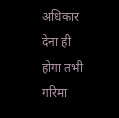अधिकार देना ही होगा तभी गरिमा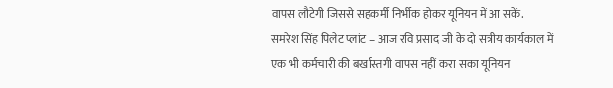वापस लौटेगी जिससे सहकर्मी निर्भीक होकर यूनियन में आ सकें.
समरेश सिंह पिलेट प्लांट – आज रवि प्रसाद जी के दो सत्रीय कार्यकाल में एक भी कर्मचारी की बर्खास्तगी वापस नहीं करा सका यूनियन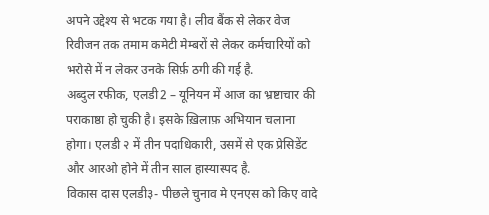अपने उद्देश्य से भटक गया है। लीव बैंक से लेकर वेज रिवीजन तक तमाम कमेटी मेम्बरों से लेकर कर्मचारियों को भरोसे में न लेकर उनके सिर्फ़ ठगी की गई है.
अब्दुल रफीक, एलडी2 – यूनियन में आज का भ्रष्टाचार की पराकाष्ठा हो चुकी है। इसके ख़िलाफ़ अभियान चलाना होगा। एलडी २ में तीन पदाधिकारी, उसमें से एक प्रेसिडेंट और आरओ होने में तीन साल हास्यास्पद है.
विकास दास एलडी३- पीछले चुनाव मे एनएस को किए वादे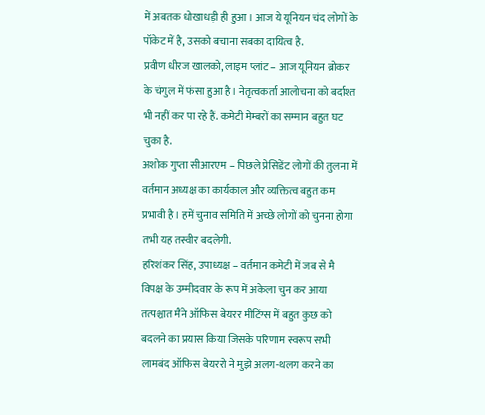में अबतक धोखाधड़ी ही हुआ। आज ये यूनियन चंद लोगों के पॉकेट में है, उसको बचाना सबका दायित्व है.
प्रवीण धीरज खालको, लाइम प्लांट – आज यूनियन ब्रोकर के चंगुल में फंसा हुआ है। नेतृत्वकर्ता आलोचना को बर्दाश्त भी नहीं कर पा रहे हैं. कमेटी मेम्बरों का सम्मान बहुत घट चुका है.
अशोक गुप्ता सीआरएम – पिछले प्रेसिडेंट लोगों की तुलना में वर्तमान अध्यक्ष का कार्यकाल और व्यक्तित्व बहुत कम प्रभावी है। हमें चुनाव समिति में अच्छे लोगों को चुनना होगा तभी यह तस्वीर बदलेगी.
हरिशंकर सिंह, उपाध्यक्ष – वर्तमान कमेटी में जब से मै विपक्ष के उम्मीदवार के रूप में अकेला चुन कर आया तत्पश्चात मैंने ऑफिस बेयरर मीटिंग्स में बहुत कुछ को बदलने का प्रयास किया जिसके परिणाम स्वरूप सभी लामबंद ऑफिस बेयररो ने मुझे अलग-थलग करने का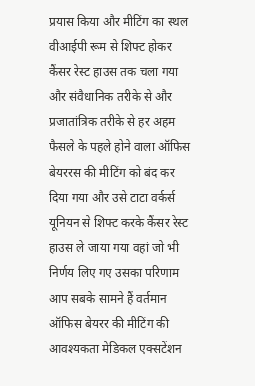प्रयास किया और मीटिंग का स्थल वीआईपी रूम से शिफ्ट होकर कैंसर रेस्ट हाउस तक चला गया और संवैधानिक तरीके से और प्रजातांत्रिक तरीके से हर अहम फैसले के पहले होने वाला ऑफिस बेयररस की मीटिंग को बंद कर दिया गया और उसे टाटा वर्कर्स यूनियन से शिफ्ट करके कैंसर रेस्ट हाउस ले जाया गया वहां जो भी निर्णय लिए गए उसका परिणाम आप सबके सामने हैं वर्तमान ऑफिस बेयरर की मीटिंग की आवश्यकता मेडिकल एक्सटेंशन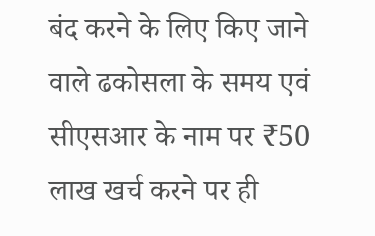बंद करने के लिए किए जाने वाले ढकोसला के समय एवं सीएसआर के नाम पर ₹50 लाख खर्च करने पर ही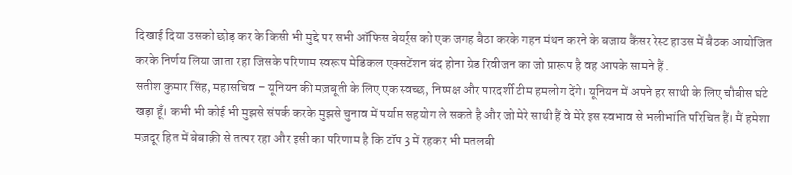दिखाई दिया उसको छोड़ कर के किसी भी मुद्दे पर सभी ऑफिस बेयर्र्स को एक जगह बैठा करके गहन मंथन करने के बजाय कैंसर रेस्ट हाउस में बैठक आयोजित करके निर्णय लिया जाता रहा जिसके परिणाम स्वरूप मेडिकल एक्सटेंशन बंद होना ग्रेड रिवीजन का जो प्रारूप है वह आपके सामने हैं .
सतीश कुमार सिंह, महासचिव – यूनियन की मज़बूती के लिए एक स्वच्छ, निष्पक्ष और पारदर्शी टीम हमलोग देंगे। यूनियन में अपने हर साथी के लिए चौबीस घंटे खड़ा हूँ। कभी भी कोई भी मुझसे संपर्क करके मुझसे चुनाव में पर्याप्त सहयोग ले सकते है और जो मेरे साथी हैं वे मेरे इस स्वभाव से भलीभांति परिचित हैं। मैं हमेशा मज़दूर हित में बेबाक़ी से तत्पर रहा और इसी का परिणाम है कि टॉप 3 में रहकर भी मतलबी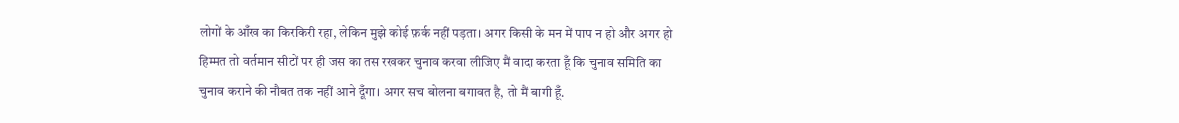लोगों के आँख का किरकिरी रहा, लेकिन मुझे कोई फ़र्क नहीं पड़ता। अगर किसी के मन में पाप न हो और अगर हो हिम्मत तो वर्तमान सीटों पर ही जस का तस रखकर चुनाव करवा लीजिए मैं वादा करता हूँ कि चुनाव समिति का चुनाव कराने की नौबत तक नहीं आने दूँगा। अगर सच बोलना बगावत है, तो मैं बागी हूँ.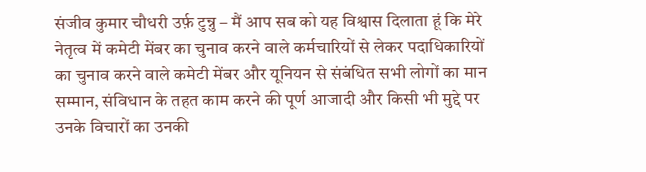संजीव कुमार चौधरी उर्फ़ टुन्नु – मैं आप सब को यह विश्वास दिलाता हूं कि मेरे नेतृत्व में कमेटी मेंबर का चुनाव करने वाले कर्मचारियों से लेकर पदाधिकारियों का चुनाव करने वाले कमेटी मेंबर और यूनियन से संबंधित सभी लोगों का मान सम्मान, संविधान के तहत काम करने की पूर्ण आजादी और किसी भी मुद्दे पर उनके विचारों का उनकी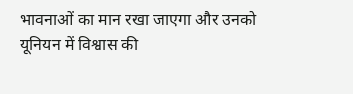भावनाओं का मान रखा जाएगा और उनको यूनियन में विश्वास की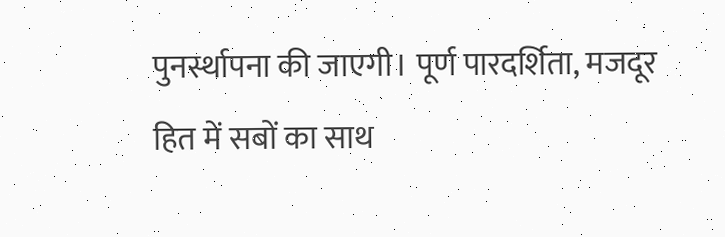पुनर्स्थापना की जाएगी। पूर्ण पारदर्शिता, मजदूर हित में सबों का साथ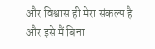और विश्वास ही मेरा संकल्प है और इसे मैं बिना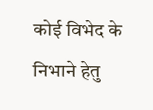कोई विभेद के निभाने हेतु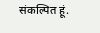संकल्पित हूं.